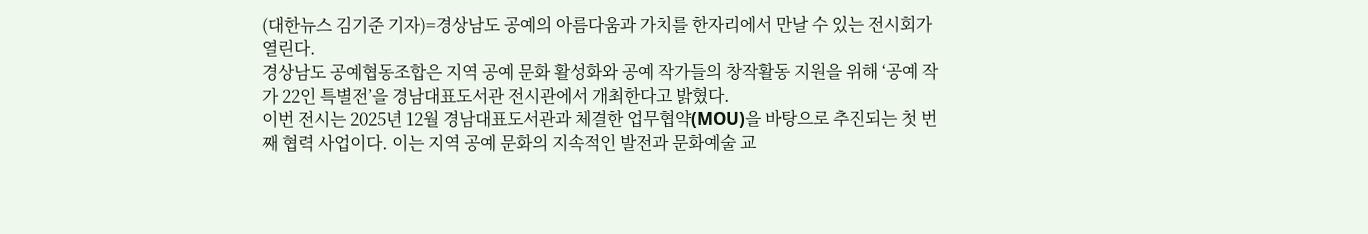(대한뉴스 김기준 기자)=경상남도 공예의 아름다움과 가치를 한자리에서 만날 수 있는 전시회가 열린다.
경상남도 공예협동조합은 지역 공예 문화 활성화와 공예 작가들의 창작활동 지원을 위해 ‘공예 작가 22인 특별전’을 경남대표도서관 전시관에서 개최한다고 밝혔다.
이번 전시는 2025년 12월 경남대표도서관과 체결한 업무협약(MOU)을 바탕으로 추진되는 첫 번째 협력 사업이다. 이는 지역 공예 문화의 지속적인 발전과 문화예술 교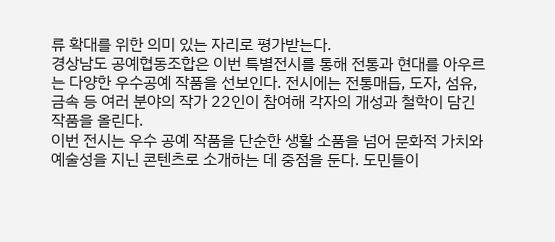류 확대를 위한 의미 있는 자리로 평가받는다.
경상남도 공예협동조합은 이번 특별전시를 통해 전통과 현대를 아우르는 다양한 우수공예 작품을 선보인다. 전시에는 전통매듭, 도자, 섬유, 금속 등 여러 분야의 작가 22인이 참여해 각자의 개성과 철학이 담긴 작품을 올린다.
이번 전시는 우수 공예 작품을 단순한 생활 소품을 넘어 문화적 가치와 예술성을 지닌 콘텐츠로 소개하는 데 중점을 둔다. 도민들이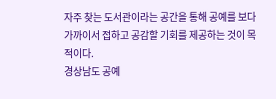자주 찾는 도서관이라는 공간을 통해 공예를 보다 가까이서 접하고 공감할 기회를 제공하는 것이 목적이다.
경상남도 공예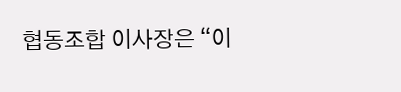협동조합 이사장은 “이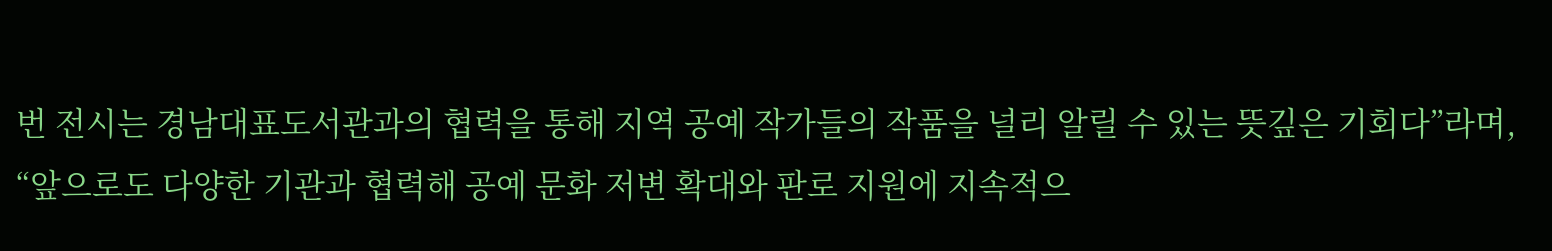번 전시는 경남대표도서관과의 협력을 통해 지역 공예 작가들의 작품을 널리 알릴 수 있는 뜻깊은 기회다”라며, “앞으로도 다양한 기관과 협력해 공예 문화 저변 확대와 판로 지원에 지속적으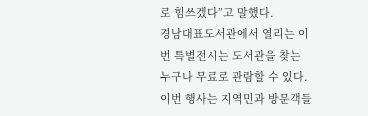로 힘쓰겠다”고 말했다.
경남대표도서관에서 열리는 이번 특별전시는 도서관을 찾는 누구나 무료로 관람할 수 있다. 이번 행사는 지역민과 방문객들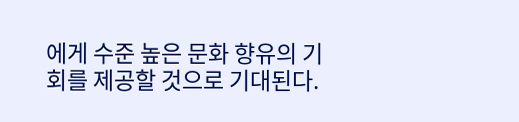에게 수준 높은 문화 향유의 기회를 제공할 것으로 기대된다.